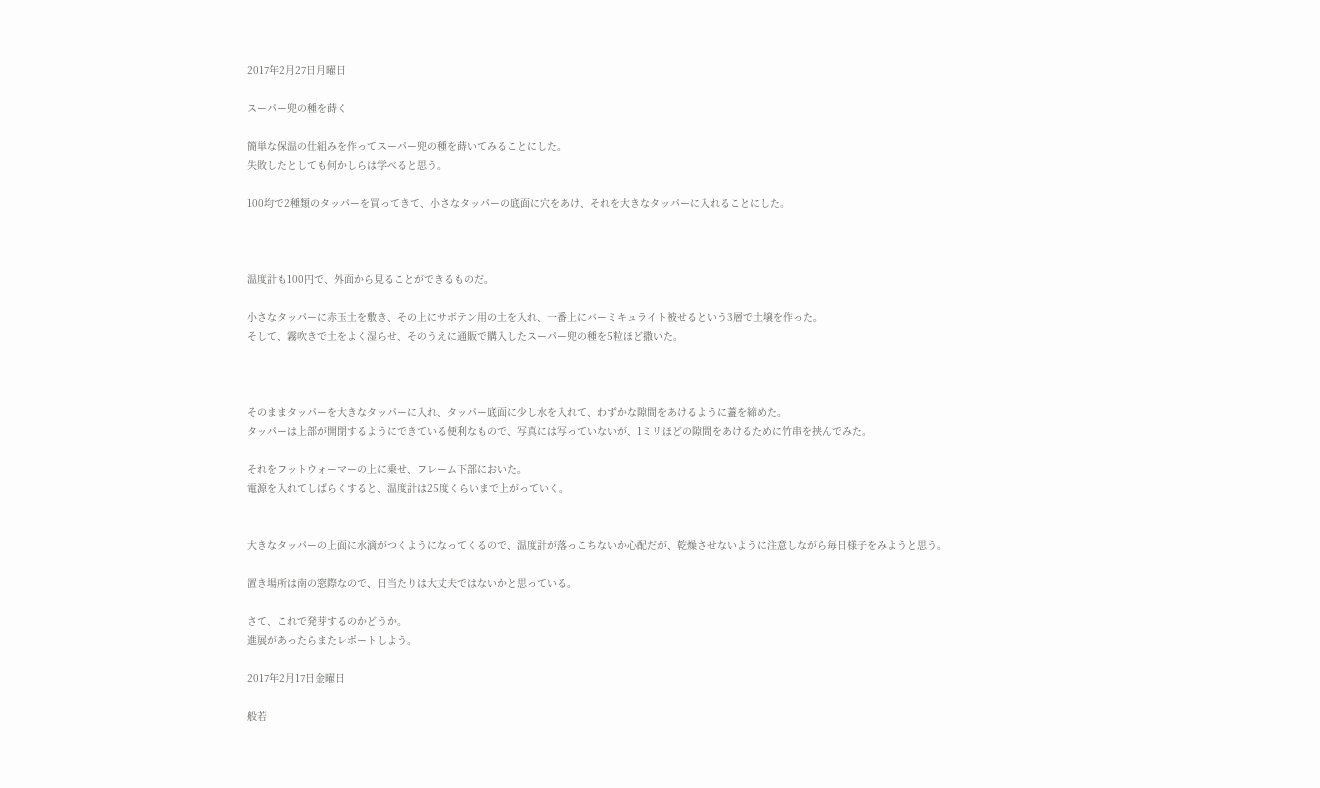2017年2月27日月曜日

スーパー兜の種を蒔く

簡単な保温の仕組みを作ってスーパー兜の種を蒔いてみることにした。
失敗したとしても何かしらは学べると思う。

100均で2種類のタッパーを買ってきて、小さなタッパーの底面に穴をあけ、それを大きなタッパーに入れることにした。



温度計も100円で、外面から見ることができるものだ。

小さなタッパーに赤玉土を敷き、その上にサボテン用の土を入れ、一番上にバーミキュライト被せるという3層で土壌を作った。
そして、霧吹きで土をよく湿らせ、そのうえに通販で購入したスーパー兜の種を5粒ほど撒いた。



そのままタッパーを大きなタッパーに入れ、タッパー底面に少し水を入れて、わずかな隙間をあけるように蓋を締めた。
タッパーは上部が開閉するようにできている便利なもので、写真には写っていないが、1ミリほどの隙間をあけるために竹串を挟んでみた。

それをフットウォーマーの上に乗せ、フレーム下部においた。
電源を入れてしばらくすると、温度計は25度くらいまで上がっていく。


大きなタッパーの上面に水滴がつくようになってくるので、温度計が落っこちないか心配だが、乾燥させないように注意しながら毎日様子をみようと思う。

置き場所は南の窓際なので、日当たりは大丈夫ではないかと思っている。

さて、これで発芽するのかどうか。
進展があったらまたレポートしよう。

2017年2月17日金曜日

般若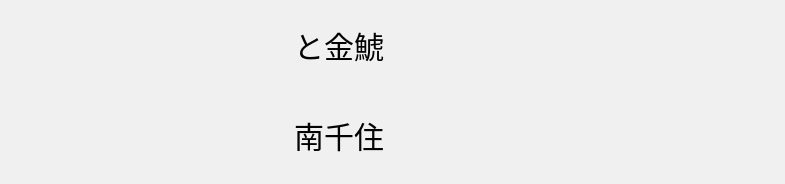と金鯱

南千住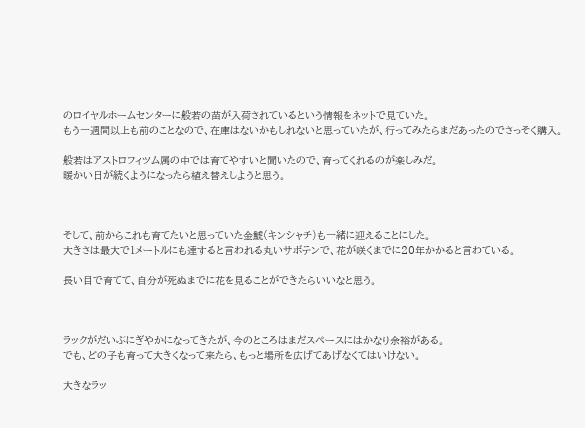のロイヤルホームセンターに般若の苗が入荷されているという情報をネットで見ていた。
もう一週間以上も前のことなので、在庫はないかもしれないと思っていたが、行ってみたらまだあったのでさっそく購入。

般若はアストロフィツム属の中では育てやすいと聞いたので、育ってくれるのが楽しみだ。
暖かい日が続くようになったら植え替えしようと思う。



そして、前からこれも育てたいと思っていた金鯱(キンシャチ)も一緒に迎えることにした。
大きさは最大で1メートルにも達すると言われる丸いサボテンで、花が咲くまでに20年かかると言わている。

長い目で育てて、自分が死ぬまでに花を見ることができたらいいなと思う。



ラックがだいぶにぎやかになってきたが、今のところはまだスペースにはかなり余裕がある。
でも、どの子も育って大きくなって来たら、もっと場所を広げてあげなくてはいけない。

大きなラッ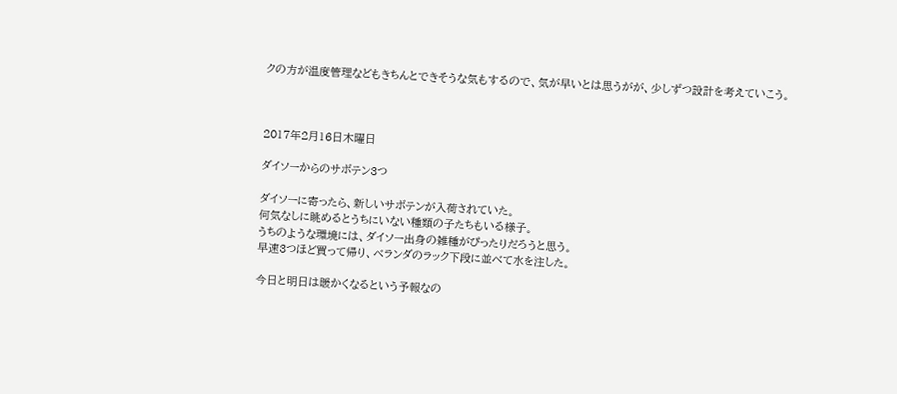クの方が温度管理などもきちんとできそうな気もするので、気が早いとは思うがが、少しずつ設計を考えていこう。



2017年2月16日木曜日

ダイソーからのサボテン3つ

ダイソーに寄ったら、新しいサボテンが入荷されていた。
何気なしに眺めるとうちにいない種類の子たちもいる様子。
うちのような環境には、ダイソー出身の雑種がぴったりだろうと思う。
早速3つほど買って帰り、ベランダのラック下段に並べて水を注した。

今日と明日は暖かくなるという予報なの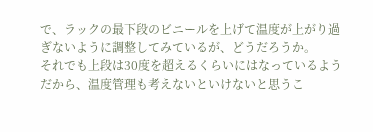で、ラックの最下段のビニールを上げて温度が上がり過ぎないように調整してみているが、どうだろうか。
それでも上段は30度を超えるくらいにはなっているようだから、温度管理も考えないといけないと思うこ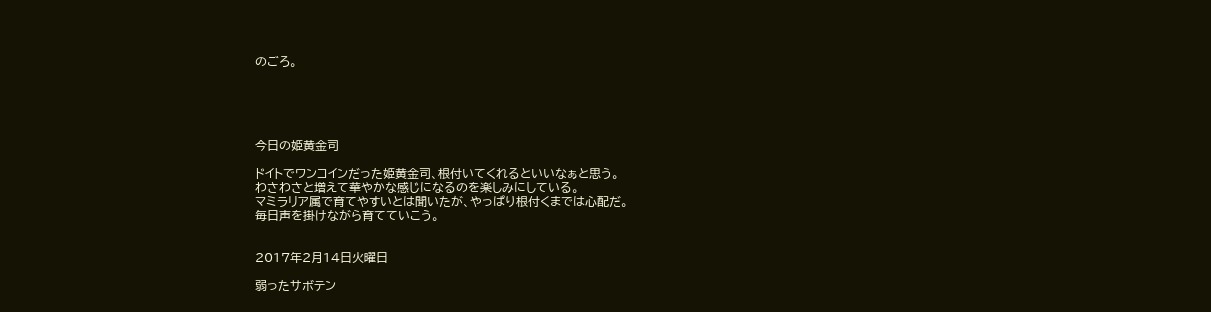のごろ。





今日の姫黄金司

ドイトでワンコインだった姫黄金司、根付いてくれるといいなぁと思う。
わさわさと増えて華やかな感じになるのを楽しみにしている。
マミラリア属で育てやすいとは聞いたが、やっぱり根付くまでは心配だ。
毎日声を掛けながら育てていこう。


2017年2月14日火曜日

弱ったサボテン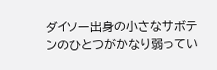ダイソー出身の小さなサボテンのひとつがかなり弱ってい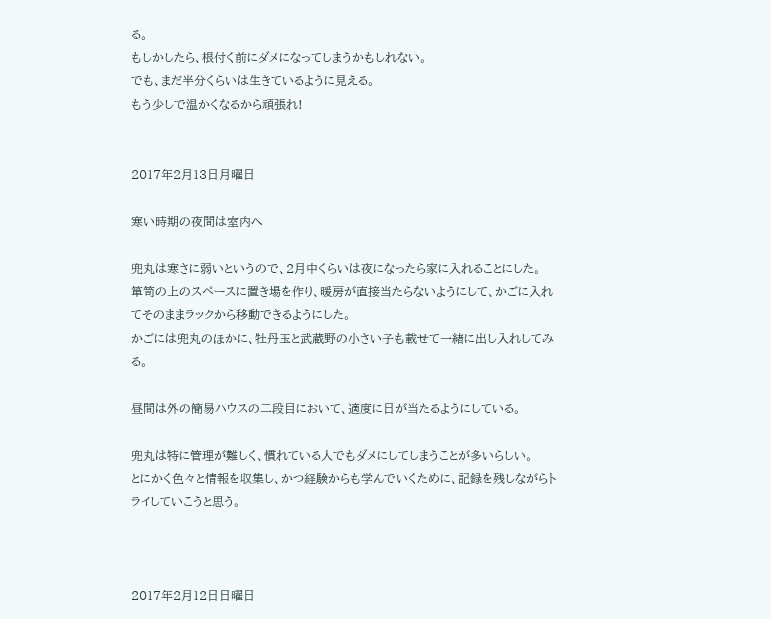る。
もしかしたら、根付く前にダメになってしまうかもしれない。
でも、まだ半分くらいは生きているように見える。
もう少しで温かくなるから頑張れ!


2017年2月13日月曜日

寒い時期の夜間は室内へ

兜丸は寒さに弱いというので、2月中くらいは夜になったら家に入れることにした。
箪笥の上のスペースに置き場を作り、暖房が直接当たらないようにして、かごに入れてそのままラックから移動できるようにした。
かごには兜丸のほかに、牡丹玉と武蔵野の小さい子も載せて一緒に出し入れしてみる。

昼間は外の簡易ハウスの二段目において、適度に日が当たるようにしている。

兜丸は特に管理が難しく、慣れている人でもダメにしてしまうことが多いらしい。
とにかく色々と情報を収集し、かつ経験からも学んでいくために、記録を残しながらトライしていこうと思う。



2017年2月12日日曜日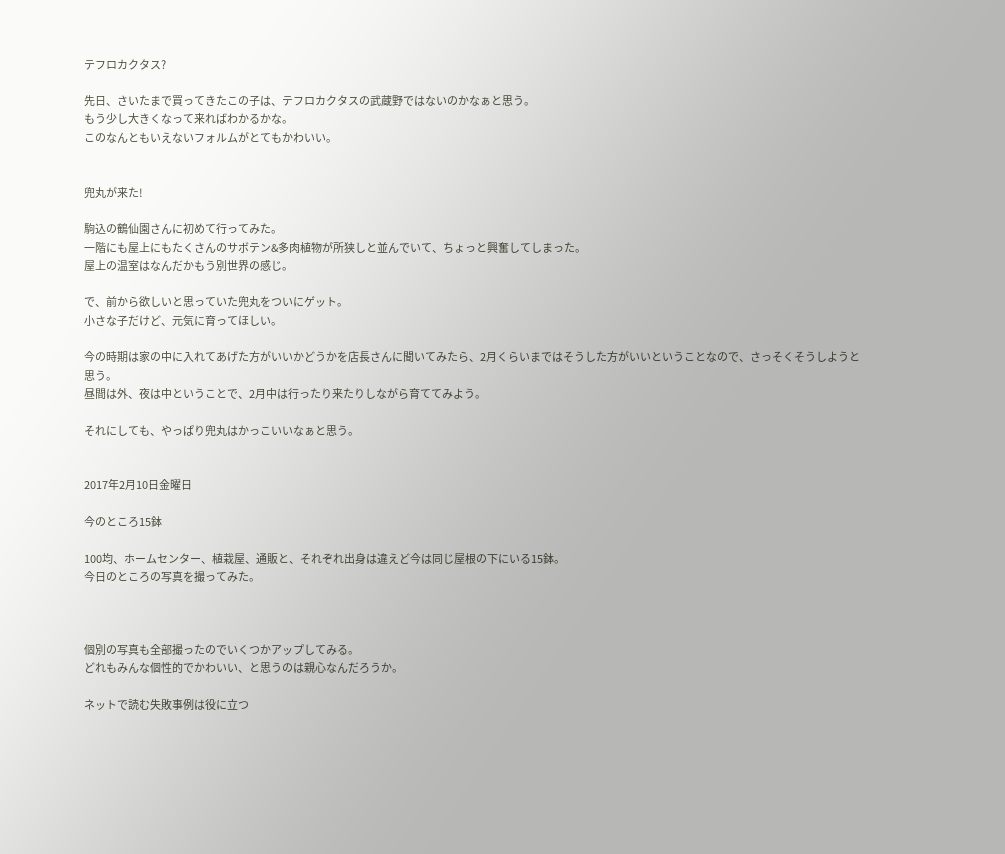テフロカクタス?

先日、さいたまで買ってきたこの子は、テフロカクタスの武蔵野ではないのかなぁと思う。
もう少し大きくなって来ればわかるかな。
このなんともいえないフォルムがとてもかわいい。


兜丸が来た!

駒込の鶴仙園さんに初めて行ってみた。
一階にも屋上にもたくさんのサボテン&多肉植物が所狭しと並んでいて、ちょっと興奮してしまった。
屋上の温室はなんだかもう別世界の感じ。

で、前から欲しいと思っていた兜丸をついにゲット。
小さな子だけど、元気に育ってほしい。

今の時期は家の中に入れてあげた方がいいかどうかを店長さんに聞いてみたら、2月くらいまではそうした方がいいということなので、さっそくそうしようと思う。
昼間は外、夜は中ということで、2月中は行ったり来たりしながら育ててみよう。

それにしても、やっぱり兜丸はかっこいいなぁと思う。


2017年2月10日金曜日

今のところ15鉢

100均、ホームセンター、植栽屋、通販と、それぞれ出身は違えど今は同じ屋根の下にいる15鉢。
今日のところの写真を撮ってみた。



個別の写真も全部撮ったのでいくつかアップしてみる。
どれもみんな個性的でかわいい、と思うのは親心なんだろうか。

ネットで読む失敗事例は役に立つ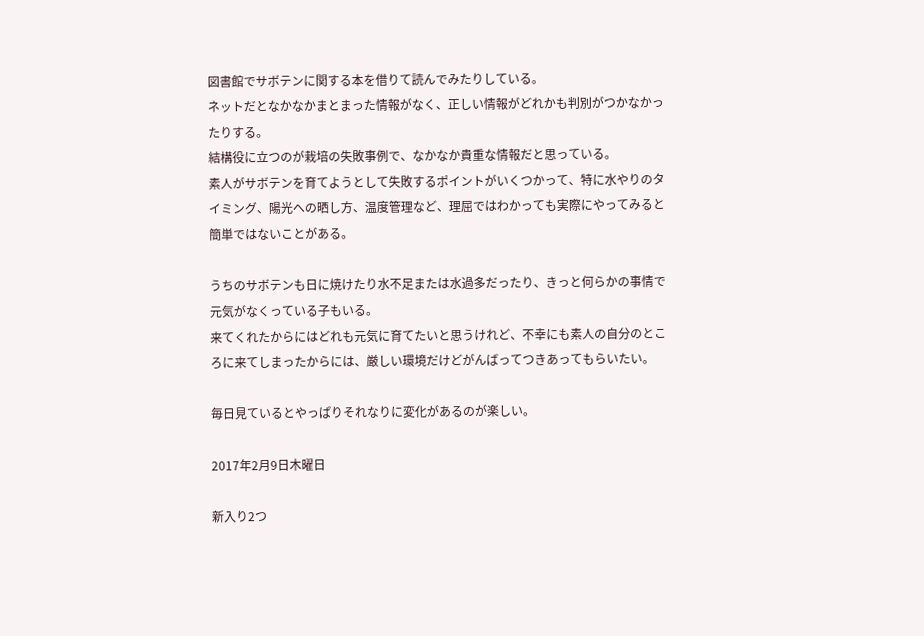図書館でサボテンに関する本を借りて読んでみたりしている。
ネットだとなかなかまとまった情報がなく、正しい情報がどれかも判別がつかなかったりする。
結構役に立つのが栽培の失敗事例で、なかなか貴重な情報だと思っている。
素人がサボテンを育てようとして失敗するポイントがいくつかって、特に水やりのタイミング、陽光への晒し方、温度管理など、理屈ではわかっても実際にやってみると簡単ではないことがある。

うちのサボテンも日に焼けたり水不足または水過多だったり、きっと何らかの事情で元気がなくっている子もいる。
来てくれたからにはどれも元気に育てたいと思うけれど、不幸にも素人の自分のところに来てしまったからには、厳しい環境だけどがんばってつきあってもらいたい。

毎日見ているとやっぱりそれなりに変化があるのが楽しい。

2017年2月9日木曜日

新入り2つ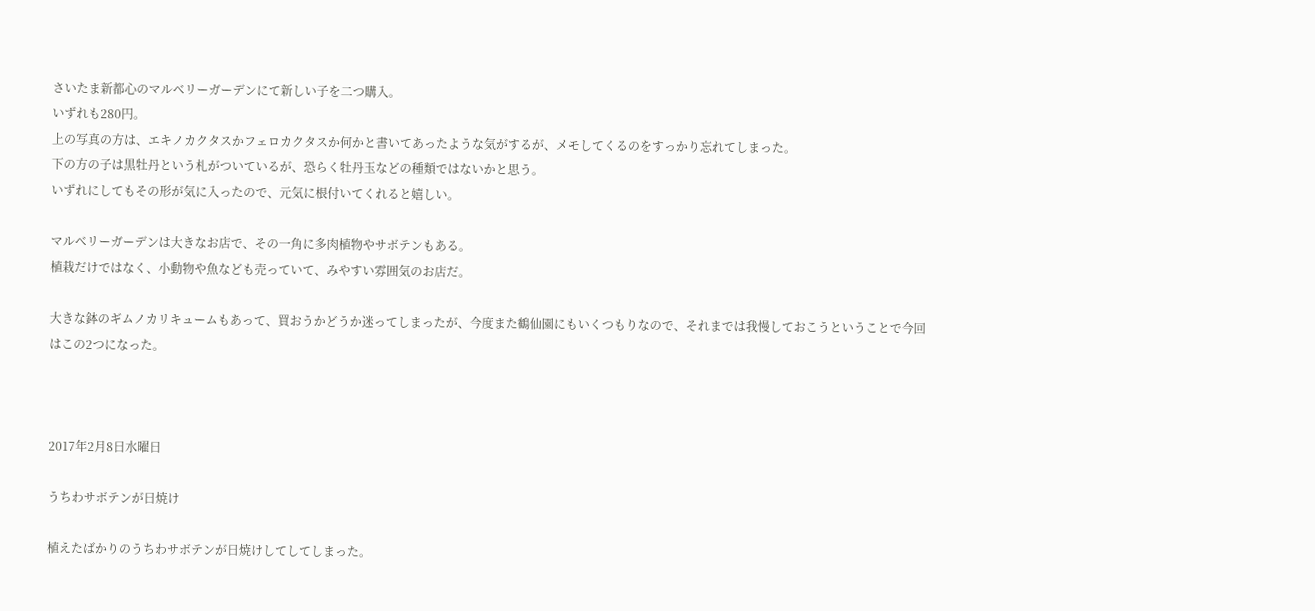さいたま新都心のマルベリーガーデンにて新しい子を二つ購入。
いずれも280円。
上の写真の方は、エキノカクタスかフェロカクタスか何かと書いてあったような気がするが、メモしてくるのをすっかり忘れてしまった。
下の方の子は黒牡丹という札がついているが、恐らく牡丹玉などの種類ではないかと思う。
いずれにしてもその形が気に入ったので、元気に根付いてくれると嬉しい。

マルベリーガーデンは大きなお店で、その一角に多肉植物やサボテンもある。
植栽だけではなく、小動物や魚なども売っていて、みやすい雰囲気のお店だ。

大きな鉢のギムノカリキュームもあって、買おうかどうか迷ってしまったが、今度また鶴仙園にもいくつもりなので、それまでは我慢しておこうということで今回はこの2つになった。



2017年2月8日水曜日

うちわサボテンが日焼け

植えたばかりのうちわサボテンが日焼けしてしてしまった。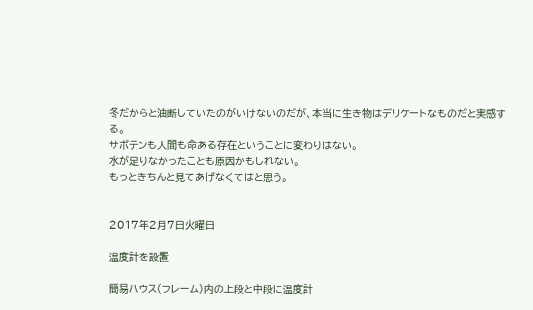冬だからと油断していたのがいけないのだが、本当に生き物はデリケートなものだと実感する。
サボテンも人間も命ある存在ということに変わりはない。
水が足りなかったことも原因かもしれない。
もっときちんと見てあげなくてはと思う。


2017年2月7日火曜日

温度計を設置

簡易ハウス(フレーム)内の上段と中段に温度計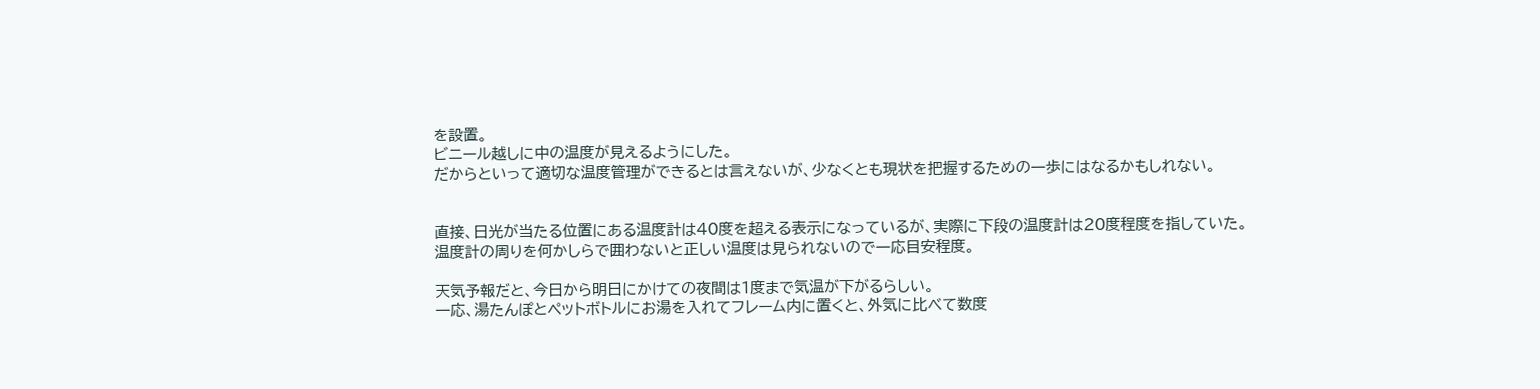を設置。
ビニール越しに中の温度が見えるようにした。
だからといって適切な温度管理ができるとは言えないが、少なくとも現状を把握するための一歩にはなるかもしれない。


直接、日光が当たる位置にある温度計は40度を超える表示になっているが、実際に下段の温度計は20度程度を指していた。
温度計の周りを何かしらで囲わないと正しい温度は見られないので一応目安程度。

天気予報だと、今日から明日にかけての夜間は1度まで気温が下がるらしい。
一応、湯たんぽとペットボトルにお湯を入れてフレーム内に置くと、外気に比べて数度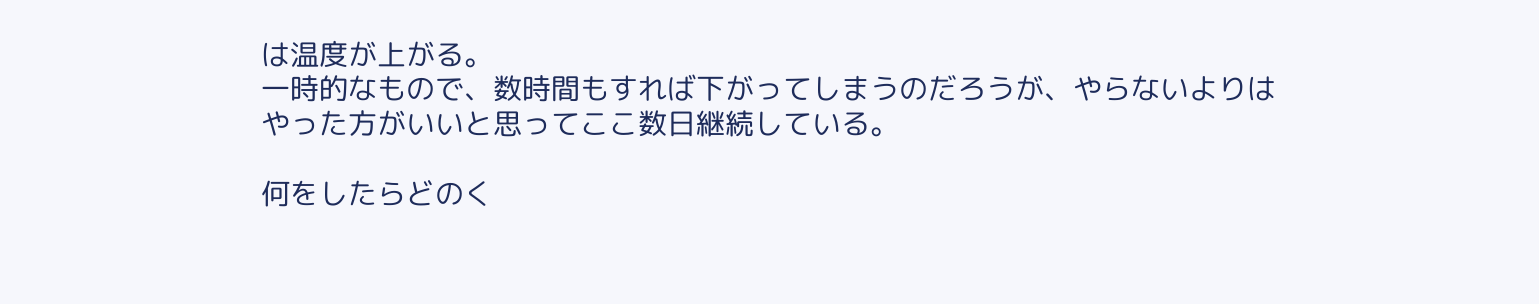は温度が上がる。
一時的なもので、数時間もすれば下がってしまうのだろうが、やらないよりはやった方がいいと思ってここ数日継続している。

何をしたらどのく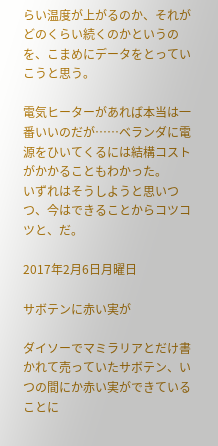らい温度が上がるのか、それがどのくらい続くのかというのを、こまめにデータをとっていこうと思う。

電気ヒーターがあれば本当は一番いいのだが……ベランダに電源をひいてくるには結構コストがかかることもわかった。
いずれはそうしようと思いつつ、今はできることからコツコツと、だ。

2017年2月6日月曜日

サボテンに赤い実が

ダイソーでマミラリアとだけ書かれて売っていたサボテン、いつの間にか赤い実ができていることに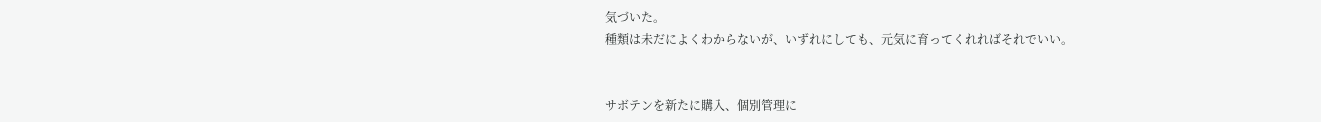気づいた。
種類は未だによくわからないが、いずれにしても、元気に育ってくれればそれでいい。


サボテンを新たに購入、個別管理に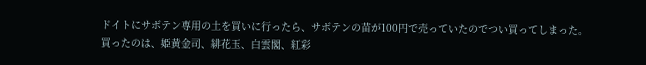ドイトにサボテン専用の土を買いに行ったら、サボテンの苗が100円で売っていたのでつい買ってしまった。
買ったのは、姫黄金司、緋花玉、白雲閣、紅彩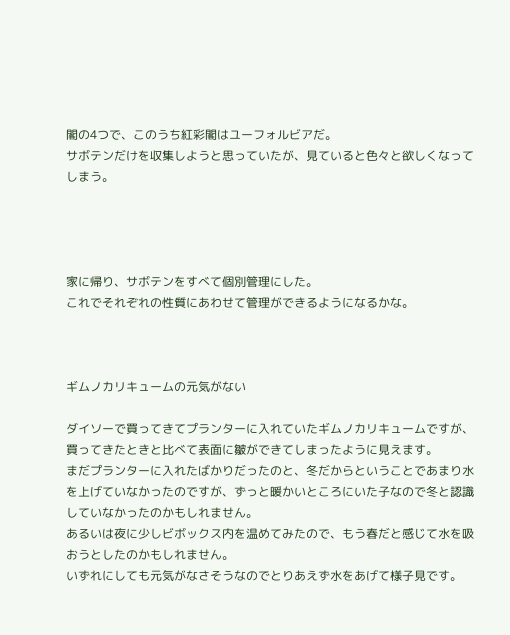閣の4つで、このうち紅彩閣はユーフォルビアだ。
サボテンだけを収集しようと思っていたが、見ていると色々と欲しくなってしまう。




家に帰り、サボテンをすべて個別管理にした。
これでそれぞれの性質にあわせて管理ができるようになるかな。



ギムノカリキュームの元気がない

ダイソーで買ってきてプランターに入れていたギムノカリキュームですが、買ってきたときと比べて表面に皺ができてしまったように見えます。
まだプランターに入れたばかりだったのと、冬だからということであまり水を上げていなかったのですが、ずっと暖かいところにいた子なので冬と認識していなかったのかもしれません。
あるいは夜に少しビボックス内を温めてみたので、もう春だと感じて水を吸おうとしたのかもしれません。
いずれにしても元気がなさそうなのでとりあえず水をあげて様子見です。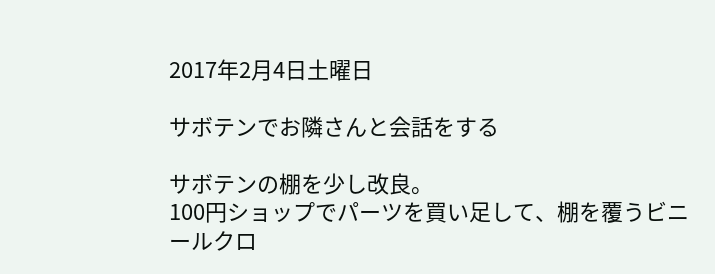2017年2月4日土曜日

サボテンでお隣さんと会話をする

サボテンの棚を少し改良。
100円ショップでパーツを買い足して、棚を覆うビニールクロ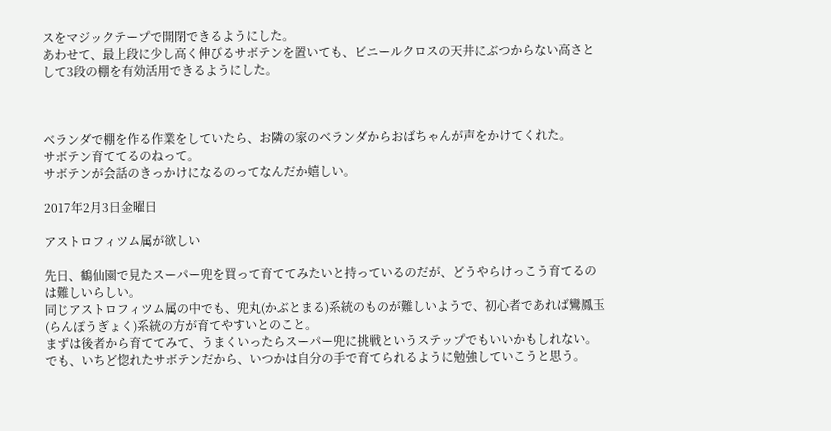スをマジックテープで開閉できるようにした。
あわせて、最上段に少し高く伸びるサボテンを置いても、ビニールクロスの天井にぶつからない高さとして3段の棚を有効活用できるようにした。



ベランダで棚を作る作業をしていたら、お隣の家のベランダからおばちゃんが声をかけてくれた。
サボテン育ててるのねって。
サボテンが会話のきっかけになるのってなんだか嬉しい。

2017年2月3日金曜日

アストロフィツム属が欲しい

先日、鶴仙園で見たスーパー兜を買って育ててみたいと持っているのだが、どうやらけっこう育てるのは難しいらしい。
同じアストロフィツム属の中でも、兜丸(かぶとまる)系統のものが難しいようで、初心者であれば鸞鳳玉(らんぽうぎょく)系統の方が育てやすいとのこと。
まずは後者から育ててみて、うまくいったらスーパー兜に挑戦というステップでもいいかもしれない。
でも、いちど惚れたサボテンだから、いつかは自分の手で育てられるように勉強していこうと思う。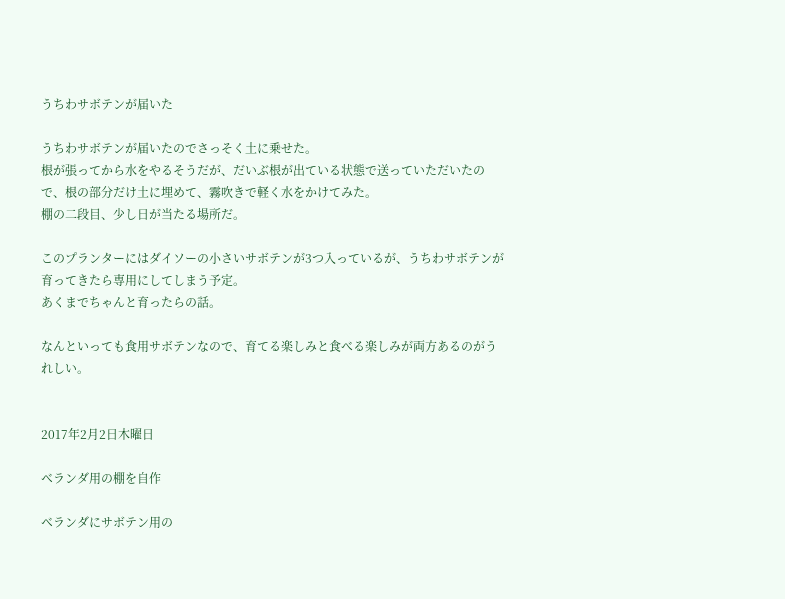うちわサボテンが届いた

うちわサボテンが届いたのでさっそく土に乗せた。
根が張ってから水をやるそうだが、だいぶ根が出ている状態で送っていただいたので、根の部分だけ土に埋めて、霧吹きで軽く水をかけてみた。
棚の二段目、少し日が当たる場所だ。

このプランターにはダイソーの小さいサボテンが3つ入っているが、うちわサボテンが育ってきたら専用にしてしまう予定。
あくまでちゃんと育ったらの話。

なんといっても食用サボテンなので、育てる楽しみと食べる楽しみが両方あるのがうれしい。


2017年2月2日木曜日

ベランダ用の棚を自作

ベランダにサボテン用の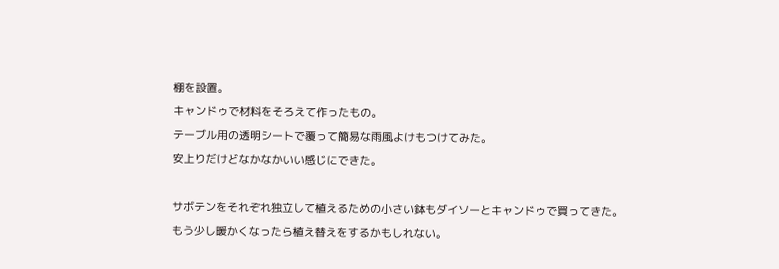棚を設置。
キャンドゥで材料をそろえて作ったもの。
テーブル用の透明シートで覆って簡易な雨風よけもつけてみた。
安上りだけどなかなかいい感じにできた。

サボテンをそれぞれ独立して植えるための小さい鉢もダイソーとキャンドゥで買ってきた。
もう少し暖かくなったら植え替えをするかもしれない。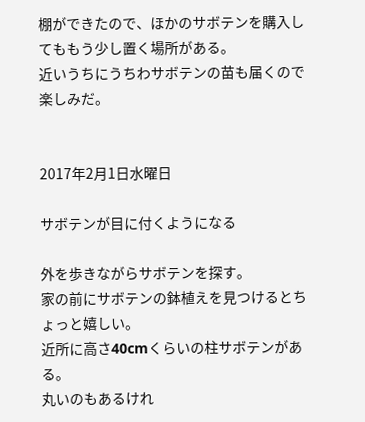棚ができたので、ほかのサボテンを購入してももう少し置く場所がある。
近いうちにうちわサボテンの苗も届くので楽しみだ。


2017年2月1日水曜日

サボテンが目に付くようになる

外を歩きながらサボテンを探す。
家の前にサボテンの鉢植えを見つけるとちょっと嬉しい。
近所に高さ40cmくらいの柱サボテンがある。
丸いのもあるけれ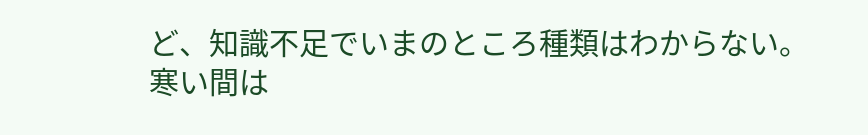ど、知識不足でいまのところ種類はわからない。
寒い間は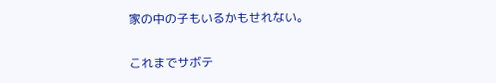家の中の子もいるかもせれない。

これまでサボテ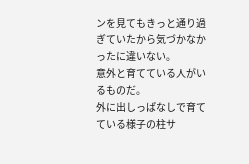ンを見てもきっと通り過ぎていたから気づかなかったに違いない。
意外と育てている人がいるものだ。
外に出しっぱなしで育てている様子の柱サ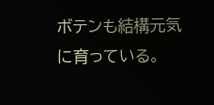ボテンも結構元気に育っている。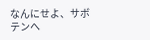なんにせよ、サボテンへ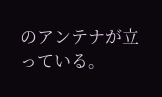のアンテナが立っている。